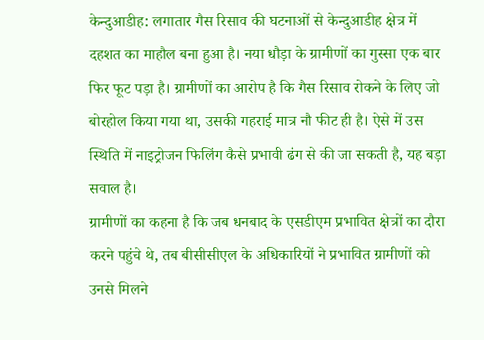केन्दुआडीह: लगातार गैस रिसाव की घटनाओं से केन्दुआडीह क्षेत्र में दहशत का माहौल बना हुआ है। नया धौड़ा के ग्रामीणों का गुस्सा एक बार फिर फूट पड़ा है। ग्रामीणों का आरोप है कि गैस रिसाव रोकने के लिए जो बोरहोल किया गया था, उसकी गहराई मात्र नौ फीट ही है। ऐसे में उस स्थिति में नाइट्रोजन फिलिंग कैसे प्रभावी ढंग से की जा सकती है, यह बड़ा सवाल है।
ग्रामीणों का कहना है कि जब धनबाद के एसडीएम प्रभावित क्षेत्रों का दौरा करने पहुंचे थे, तब बीसीसीएल के अधिकारियों ने प्रभावित ग्रामीणों को उनसे मिलने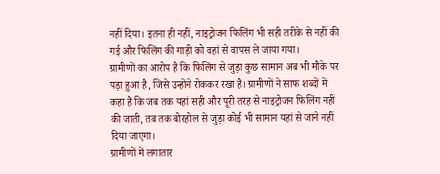नहीं दिया। इतना ही नहीं, नाइट्रोजन फिलिंग भी सही तरीके से नहीं की गई और फिलिंग की गाड़ी को वहां से वापस ले जाया गया।
ग्रामीणों का आरोप है कि फिलिंग से जुड़ा कुछ सामान अब भी मौके पर पड़ा हुआ है, जिसे उन्होंने रोककर रखा है। ग्रामीणों ने साफ शब्दों में कहा है कि जब तक यहां सही और पूरी तरह से नाइट्रोजन फिलिंग नहीं की जाती, तब तक बोरहोल से जुड़ा कोई भी सामान यहां से जाने नहीं दिया जाएगा।
ग्रामीणों में लगातार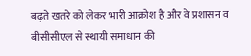बढ़ते खतरे को लेकर भारी आक्रोश है और वे प्रशासन व बीसीसीएल से स्थायी समाधान की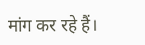मांग कर रहे हैं।